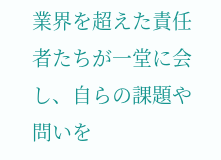業界を超えた責任者たちが一堂に会し、自らの課題や問いを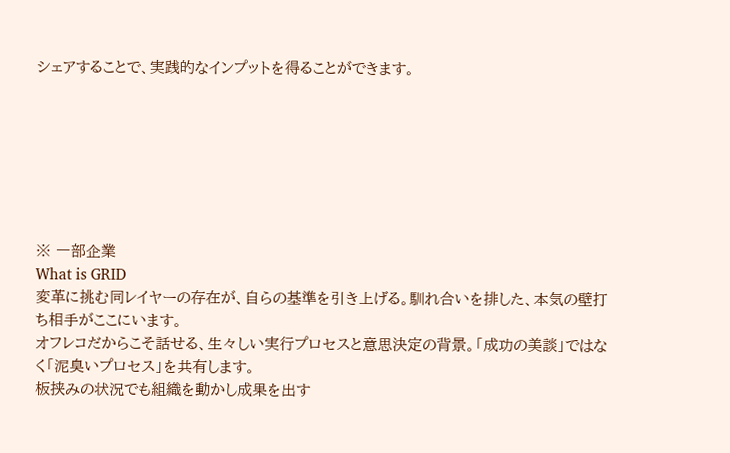シェアすることで、実践的なインプットを得ることができます。







※ 一部企業
What is GRID
変革に挑む同レイヤーの存在が、自らの基準を引き上げる。馴れ合いを排した、本気の壁打ち相手がここにいます。
オフレコだからこそ話せる、生々しい実行プロセスと意思決定の背景。「成功の美談」ではなく「泥臭いプロセス」を共有します。
板挟みの状況でも組織を動かし成果を出す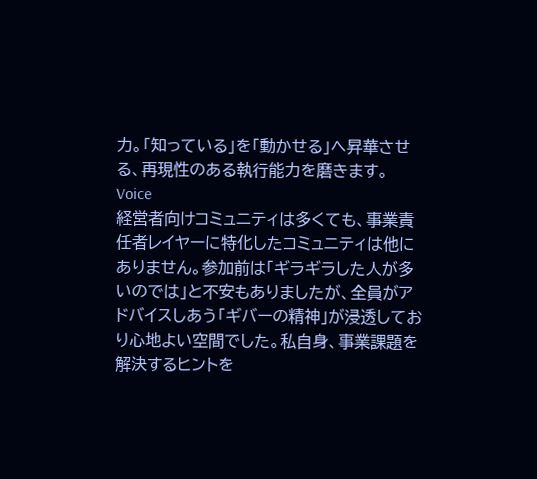力。「知っている」を「動かせる」へ昇華させる、再現性のある執行能力を磨きます。
Voice
経営者向けコミュニティは多くても、事業責任者レイヤーに特化したコミュニティは他にありません。参加前は「ギラギラした人が多いのでは」と不安もありましたが、全員がアドバイスしあう「ギバーの精神」が浸透しており心地よい空間でした。私自身、事業課題を解決するヒントを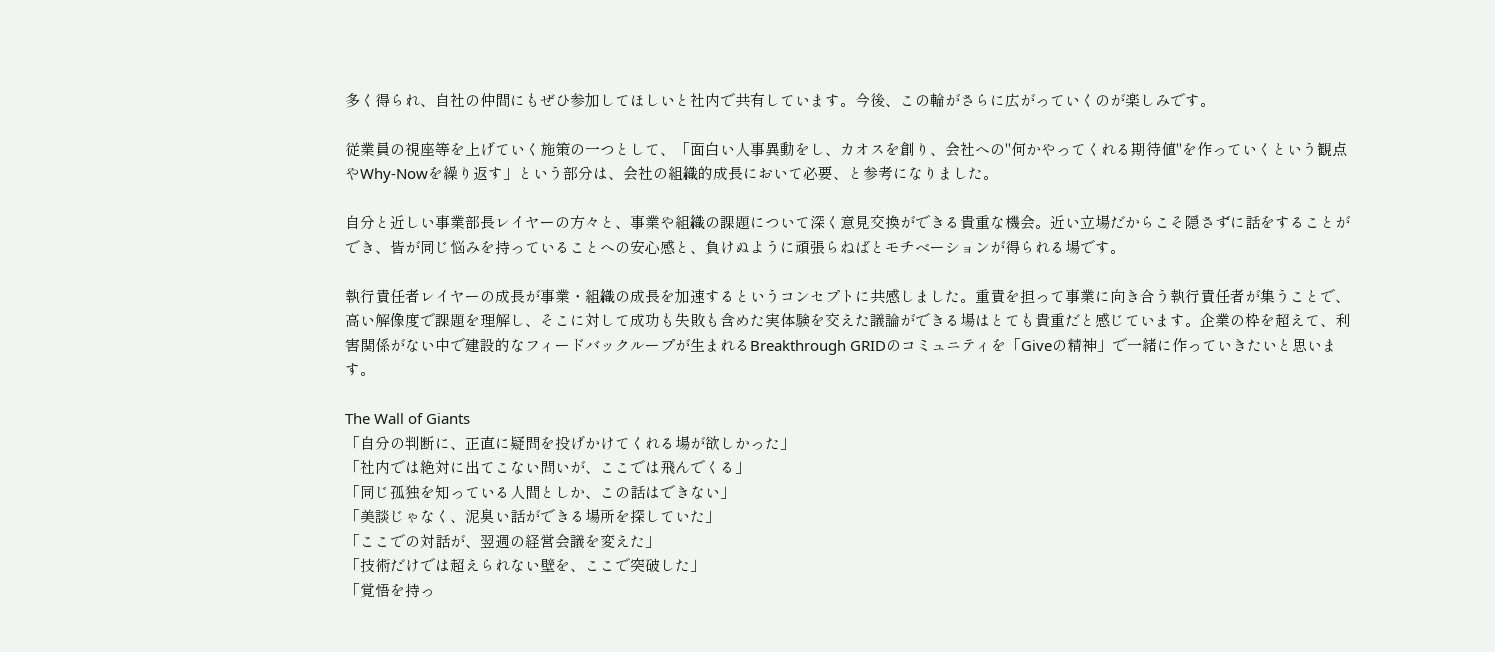多く得られ、自社の仲間にもぜひ参加してほしいと社内で共有しています。今後、この輪がさらに広がっていくのが楽しみです。

従業員の視座等を上げていく施策の一つとして、「面白い人事異動をし、カオスを創り、会社への"何かやってくれる期待値"を作っていくという観点やWhy-Nowを繰り返す」という部分は、会社の組織的成長において必要、と参考になりました。

自分と近しい事業部長レイヤーの方々と、事業や組織の課題について深く意見交換ができる貴重な機会。近い立場だからこそ隠さずに話をすることができ、皆が同じ悩みを持っていることへの安心感と、負けぬように頑張らねばとモチベーションが得られる場です。

執行責任者レイヤーの成長が事業・組織の成長を加速するというコンセプトに共感しました。重責を担って事業に向き合う執行責任者が集うことで、高い解像度で課題を理解し、そこに対して成功も失敗も含めた実体験を交えた議論ができる場はとても貴重だと感じています。企業の枠を超えて、利害関係がない中で建設的なフィードバックループが生まれるBreakthrough GRIDのコミュニティを「Giveの精神」で一緒に作っていきたいと思います。

The Wall of Giants
「自分の判断に、正直に疑問を投げかけてくれる場が欲しかった」
「社内では絶対に出てこない問いが、ここでは飛んでくる」
「同じ孤独を知っている人間としか、この話はできない」
「美談じゃなく、泥臭い話ができる場所を探していた」
「ここでの対話が、翌週の経営会議を変えた」
「技術だけでは超えられない壁を、ここで突破した」
「覚悟を持っ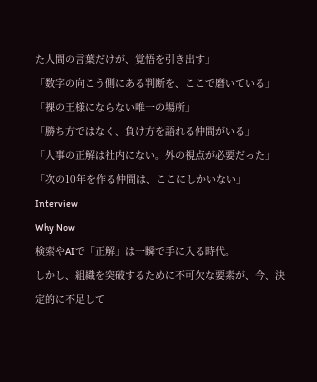た人間の言葉だけが、覚悟を引き出す」
「数字の向こう側にある判断を、ここで磨いている」
「裸の王様にならない唯一の場所」
「勝ち方ではなく、負け方を語れる仲間がいる」
「人事の正解は社内にない。外の視点が必要だった」
「次の10年を作る仲間は、ここにしかいない」
Interview
Why Now
検索やAIで「正解」は一瞬で手に入る時代。
しかし、組織を突破するために不可欠な要素が、今、決定的に不足して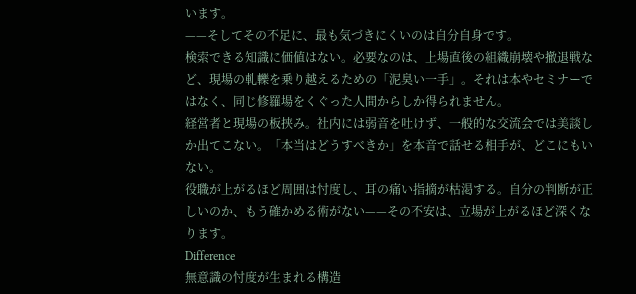います。
——そしてその不足に、最も気づきにくいのは自分自身です。
検索できる知識に価値はない。必要なのは、上場直後の組織崩壊や撤退戦など、現場の軋轢を乗り越えるための「泥臭い一手」。それは本やセミナーではなく、同じ修羅場をくぐった人間からしか得られません。
経営者と現場の板挟み。社内には弱音を吐けず、一般的な交流会では美談しか出てこない。「本当はどうすべきか」を本音で話せる相手が、どこにもいない。
役職が上がるほど周囲は忖度し、耳の痛い指摘が枯渇する。自分の判断が正しいのか、もう確かめる術がない——その不安は、立場が上がるほど深くなります。
Difference
無意識の忖度が生まれる構造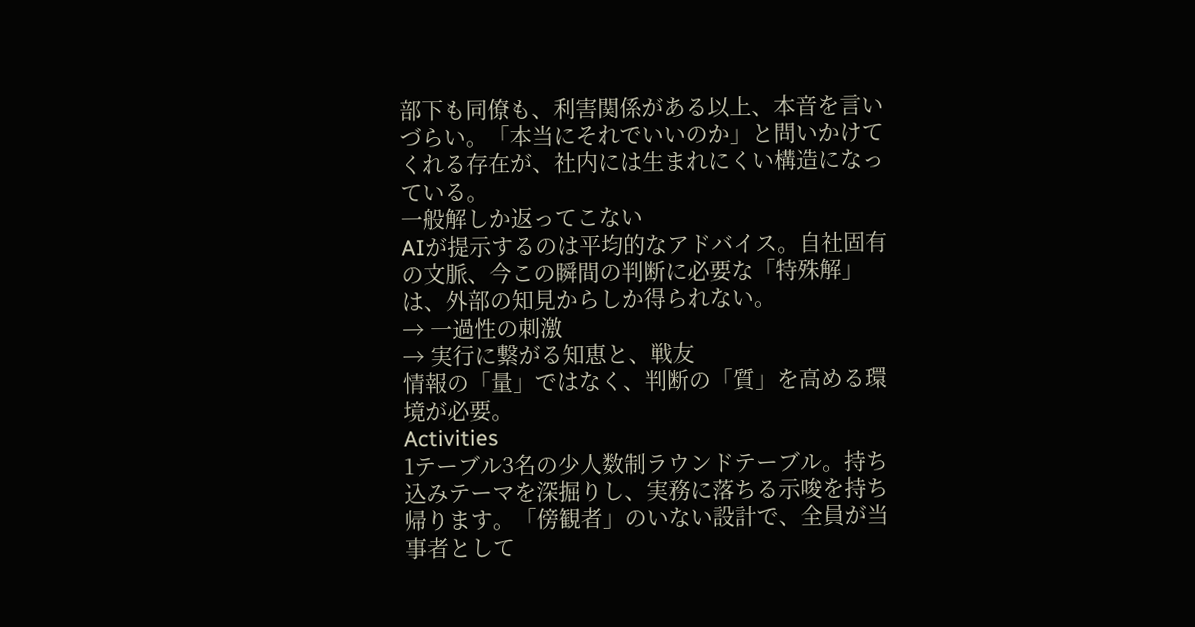部下も同僚も、利害関係がある以上、本音を言いづらい。「本当にそれでいいのか」と問いかけてくれる存在が、社内には生まれにくい構造になっている。
一般解しか返ってこない
AIが提示するのは平均的なアドバイス。自社固有の文脈、今この瞬間の判断に必要な「特殊解」は、外部の知見からしか得られない。
→ 一過性の刺激
→ 実行に繋がる知恵と、戦友
情報の「量」ではなく、判断の「質」を高める環境が必要。
Activities
1テーブル3名の少人数制ラウンドテーブル。持ち込みテーマを深掘りし、実務に落ちる示唆を持ち帰ります。「傍観者」のいない設計で、全員が当事者として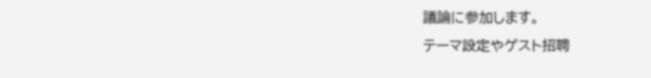議論に参加します。
テーマ設定やゲスト招聘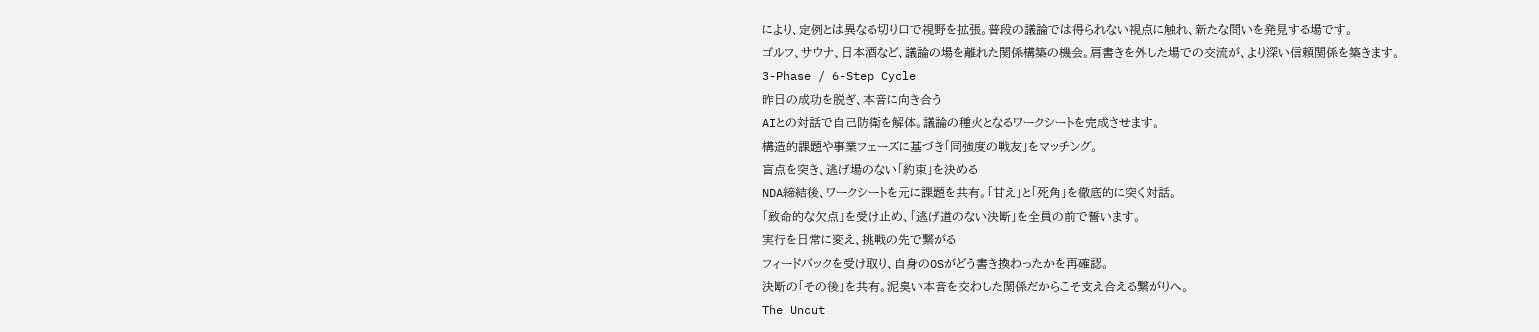により、定例とは異なる切り口で視野を拡張。普段の議論では得られない視点に触れ、新たな問いを発見する場です。
ゴルフ、サウナ、日本酒など、議論の場を離れた関係構築の機会。肩書きを外した場での交流が、より深い信頼関係を築きます。
3-Phase / 6-Step Cycle
昨日の成功を脱ぎ、本音に向き合う
AIとの対話で自己防衛を解体。議論の種火となるワークシートを完成させます。
構造的課題や事業フェーズに基づき「同強度の戦友」をマッチング。
盲点を突き、逃げ場のない「約束」を決める
NDA締結後、ワークシートを元に課題を共有。「甘え」と「死角」を徹底的に突く対話。
「致命的な欠点」を受け止め、「逃げ道のない決断」を全員の前で誓います。
実行を日常に変え、挑戦の先で繋がる
フィードバックを受け取り、自身のOSがどう書き換わったかを再確認。
決断の「その後」を共有。泥臭い本音を交わした関係だからこそ支え合える繋がりへ。
The Uncut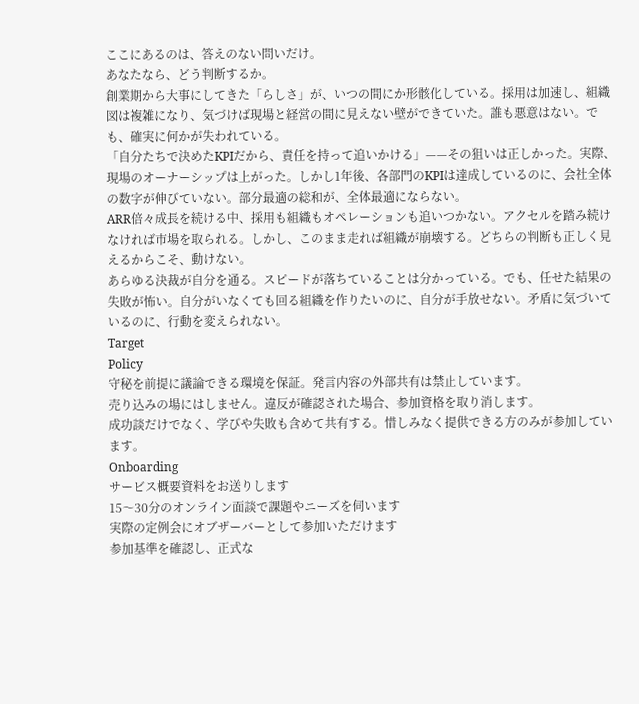ここにあるのは、答えのない問いだけ。
あなたなら、どう判断するか。
創業期から大事にしてきた「らしさ」が、いつの間にか形骸化している。採用は加速し、組織図は複雑になり、気づけば現場と経営の間に見えない壁ができていた。誰も悪意はない。でも、確実に何かが失われている。
「自分たちで決めたKPIだから、責任を持って追いかける」——その狙いは正しかった。実際、現場のオーナーシップは上がった。しかし1年後、各部門のKPIは達成しているのに、会社全体の数字が伸びていない。部分最適の総和が、全体最適にならない。
ARR倍々成長を続ける中、採用も組織もオペレーションも追いつかない。アクセルを踏み続けなければ市場を取られる。しかし、このまま走れば組織が崩壊する。どちらの判断も正しく見えるからこそ、動けない。
あらゆる決裁が自分を通る。スピードが落ちていることは分かっている。でも、任せた結果の失敗が怖い。自分がいなくても回る組織を作りたいのに、自分が手放せない。矛盾に気づいているのに、行動を変えられない。
Target
Policy
守秘を前提に議論できる環境を保証。発言内容の外部共有は禁止しています。
売り込みの場にはしません。違反が確認された場合、参加資格を取り消します。
成功談だけでなく、学びや失敗も含めて共有する。惜しみなく提供できる方のみが参加しています。
Onboarding
サービス概要資料をお送りします
15〜30分のオンライン面談で課題やニーズを伺います
実際の定例会にオブザーバーとして参加いただけます
参加基準を確認し、正式な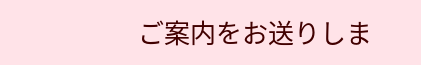ご案内をお送りしま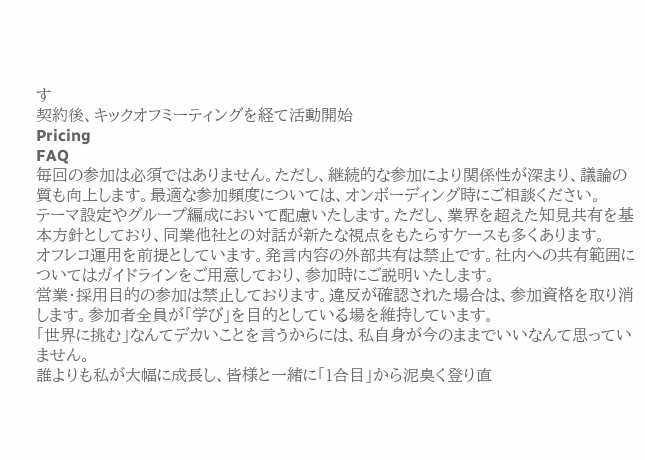す
契約後、キックオフミーティングを経て活動開始
Pricing
FAQ
毎回の参加は必須ではありません。ただし、継続的な参加により関係性が深まり、議論の質も向上します。最適な参加頻度については、オンボーディング時にご相談ください。
テーマ設定やグループ編成において配慮いたします。ただし、業界を超えた知見共有を基本方針としており、同業他社との対話が新たな視点をもたらすケースも多くあります。
オフレコ運用を前提としています。発言内容の外部共有は禁止です。社内への共有範囲についてはガイドラインをご用意しており、参加時にご説明いたします。
営業・採用目的の参加は禁止しております。違反が確認された場合は、参加資格を取り消します。参加者全員が「学び」を目的としている場を維持しています。
「世界に挑む」なんてデカいことを言うからには、私自身が今のままでいいなんて思っていません。
誰よりも私が大幅に成長し、皆様と一緒に「1合目」から泥臭く登り直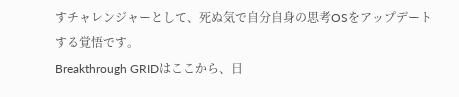すチャレンジャーとして、死ぬ気で自分自身の思考OSをアップデートする覚悟です。
Breakthrough GRIDはここから、日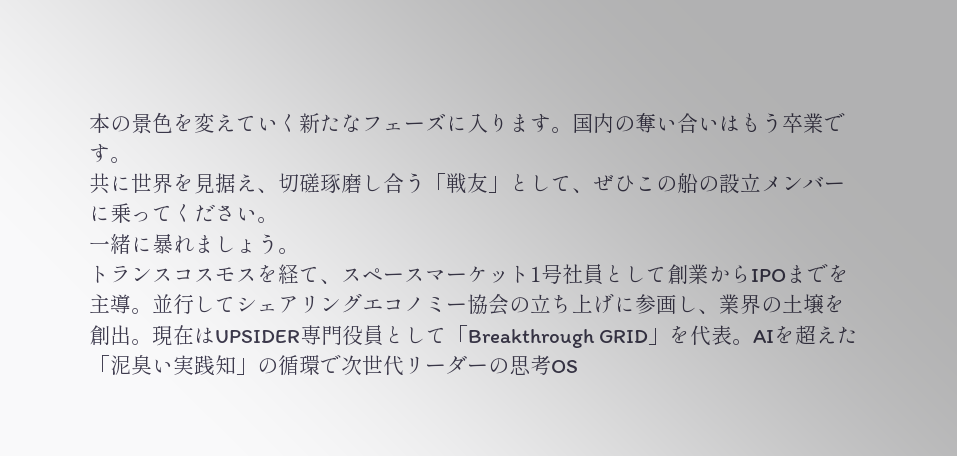本の景色を変えていく新たなフェーズに入ります。国内の奪い合いはもう卒業です。
共に世界を見据え、切磋琢磨し合う「戦友」として、ぜひこの船の設立メンバーに乗ってください。
一緒に暴れましょう。
トランスコスモスを経て、スペースマーケット1号社員として創業からIPOまでを主導。並行してシェアリングエコノミー協会の立ち上げに参画し、業界の土壌を創出。現在はUPSIDER専門役員として「Breakthrough GRID」を代表。AIを超えた「泥臭い実践知」の循環で次世代リーダーの思考OS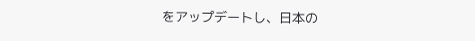をアップデートし、日本の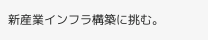新産業インフラ構築に挑む。